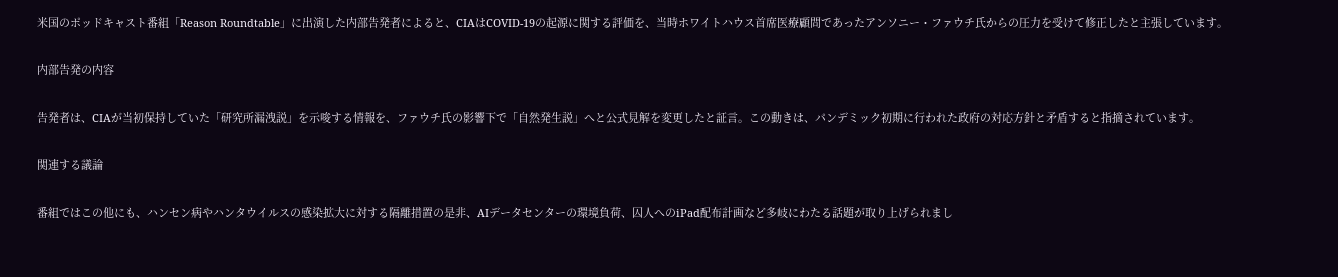米国のポッドキャスト番組「Reason Roundtable」に出演した内部告発者によると、CIAはCOVID-19の起源に関する評価を、当時ホワイトハウス首席医療顧問であったアンソニー・ファウチ氏からの圧力を受けて修正したと主張しています。

内部告発の内容

告発者は、CIAが当初保持していた「研究所漏洩説」を示唆する情報を、ファウチ氏の影響下で「自然発生説」へと公式見解を変更したと証言。この動きは、パンデミック初期に行われた政府の対応方針と矛盾すると指摘されています。

関連する議論

番組ではこの他にも、ハンセン病やハンタウイルスの感染拡大に対する隔離措置の是非、AIデータセンターの環境負荷、囚人へのiPad配布計画など多岐にわたる話題が取り上げられまし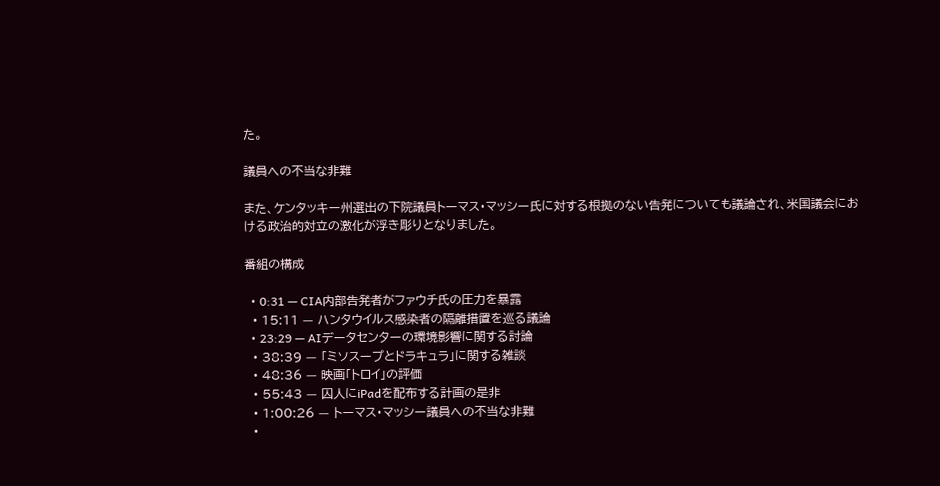た。

議員への不当な非難

また、ケンタッキー州選出の下院議員トーマス・マッシー氏に対する根拠のない告発についても議論され、米国議会における政治的対立の激化が浮き彫りとなりました。

番組の構成

  • 0:31 — CIA内部告発者がファウチ氏の圧力を暴露
  • 15:11 — ハンタウイルス感染者の隔離措置を巡る議論
  • 23:29 — AIデータセンターの環境影響に関する討論
  • 38:39 — 「ミソスープとドラキュラ」に関する雑談
  • 48:36 — 映画「トロイ」の評価
  • 55:43 — 囚人にiPadを配布する計画の是非
  • 1:00:26 — トーマス・マッシー議員への不当な非難
  •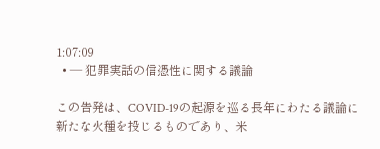1:07:09
  • — 犯罪実話の信憑性に関する議論

この告発は、COVID-19の起源を巡る長年にわたる議論に新たな火種を投じるものであり、米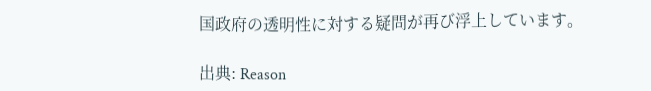国政府の透明性に対する疑問が再び浮上しています。

出典: Reason